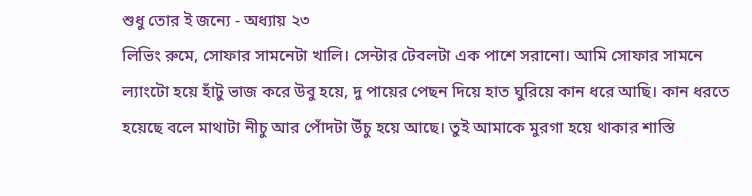শুধু তোর ই জন্যে - অধ্যায় ২৩
লিভিং রুমে, সোফার সামনেটা খালি। সেন্টার টেবলটা এক পাশে সরানো। আমি সোফার সামনে ল্যাংটো হয়ে হাঁটু ভাজ করে উবু হয়ে, দু পায়ের পেছন দিয়ে হাত ঘুরিয়ে কান ধরে আছি। কান ধরতে হয়েছে বলে মাথাটা নীচু আর পোঁদটা উঁচু হয়ে আছে। তুই আমাকে মুরগা হয়ে থাকার শাস্তি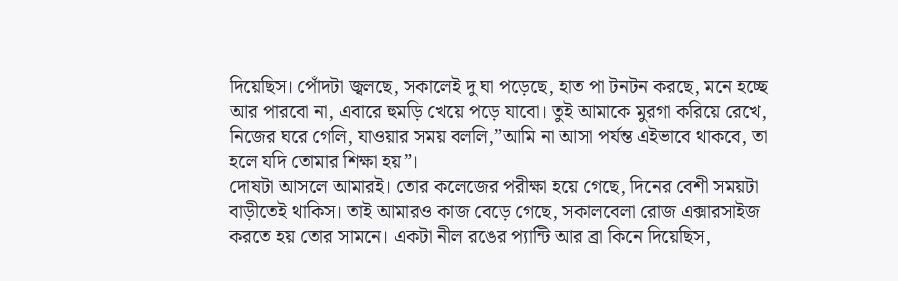দিয়েছিস। পোঁদটা জ্বলছে, সকালেই দু ঘা পড়েছে, হাত পা টনটন করছে, মনে হচ্ছে আর পারবো না, এবারে হুমড়ি খেয়ে পড়ে যাবো। তুই আমাকে মুরগা করিয়ে রেখে, নিজের ঘরে গেলি, যাওয়ার সময় বললি,”আমি না আসা পর্যন্ত এইভাবে থাকবে, তা হলে যদি তোমার শিক্ষা হয়”।
দোষটা আসলে আমারই। তোর কলেজের পরীক্ষা হয়ে গেছে, দিনের বেশী সময়টা বাড়ীতেই থাকিস। তাই আমারও কাজ বেড়ে গেছে, সকালবেলা রোজ এক্সারসাইজ করতে হয় তোর সামনে। একটা নীল রঙের প্যান্টি আর ব্রা কিনে দিয়েছিস,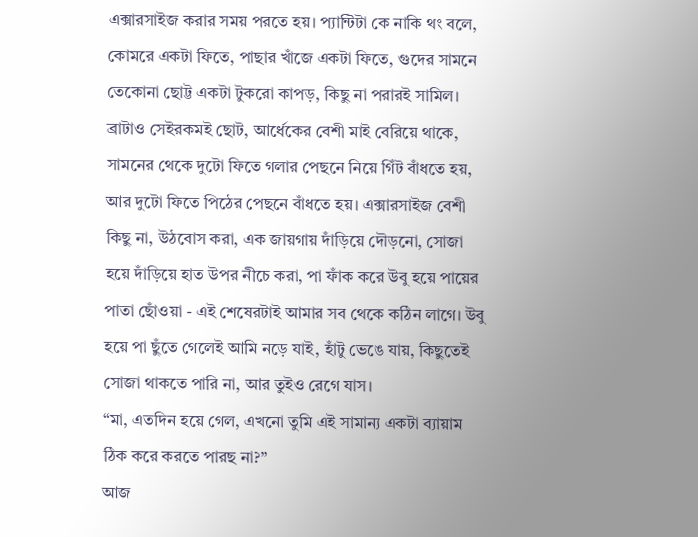এক্সারসাইজ করার সময় পরতে হয়। প্যান্টিটা কে নাকি থং বলে, কোমরে একটা ফিতে, পাছার খাঁজে একটা ফিতে, গুদের সামনে তেকোনা ছোট্ট একটা টুকরো কাপড়, কিছু না পরারই সামিল। ব্রাটাও সেইরকমই ছোট, আর্ধেকের বেশী মাই বেরিয়ে থাকে, সামনের থেকে দুটো ফিতে গলার পেছনে নিয়ে গিঁট বাঁধতে হয়, আর দুটো ফিতে পিঠের পেছনে বাঁধতে হয়। এক্সারসাইজ বেশী কিছু না, উঠবোস করা, এক জায়গায় দাঁড়িয়ে দৌড়নো, সোজা হয়ে দাঁড়িয়ে হাত উপর নীচে করা, পা ফাঁক করে উবু হয়ে পায়ের পাতা ছোঁওয়া - এই শেষেরটাই আমার সব থেকে কঠিন লাগে। উবু হয়ে পা ছুঁতে গেলেই আমি নড়ে যাই, হাঁটু ভেঙে যায়, কিছুতেই সোজা থাকতে পারি না, আর তুইও রেগে যাস।
“মা, এতদিন হয়ে গেল, এখনো তুমি এই সামান্য একটা ব্যায়াম ঠিক করে করতে পারছ না?”
আজ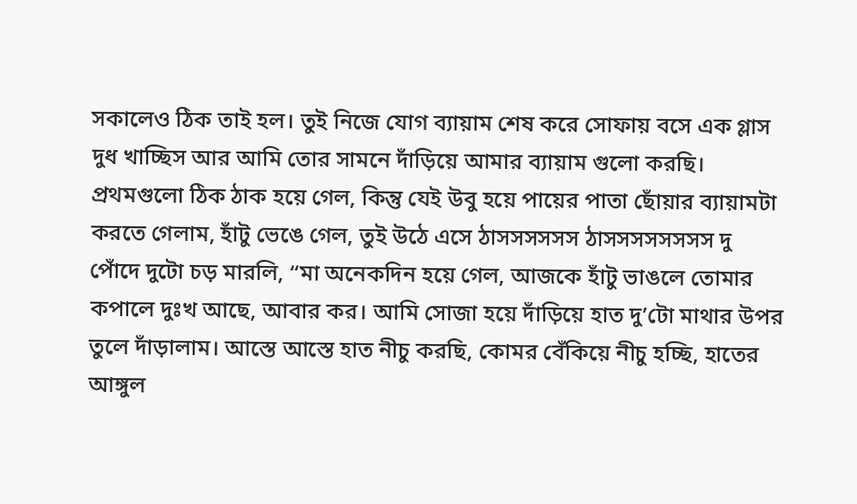সকালেও ঠিক তাই হল। তুই নিজে যোগ ব্যায়াম শেষ করে সোফায় বসে এক গ্লাস দুধ খাচ্ছিস আর আমি তোর সামনে দাঁড়িয়ে আমার ব্যায়াম গুলো করছি। প্রথমগুলো ঠিক ঠাক হয়ে গেল, কিন্তু যেই উবু হয়ে পায়ের পাতা ছোঁয়ার ব্যায়ামটা করতে গেলাম, হাঁটু ভেঙে গেল, তুই উঠে এসে ঠাসসসসসস ঠাসসসসসসসস দু পোঁদে দুটো চড় মারলি, “মা অনেকদিন হয়ে গেল, আজকে হাঁটু ভাঙলে তোমার কপালে দুঃখ আছে, আবার কর। আমি সোজা হয়ে দাঁড়িয়ে হাত দু’টো মাথার উপর তুলে দাঁড়ালাম। আস্তে আস্তে হাত নীচু করছি, কোমর বেঁকিয়ে নীচু হচ্ছি, হাতের আঙ্গুল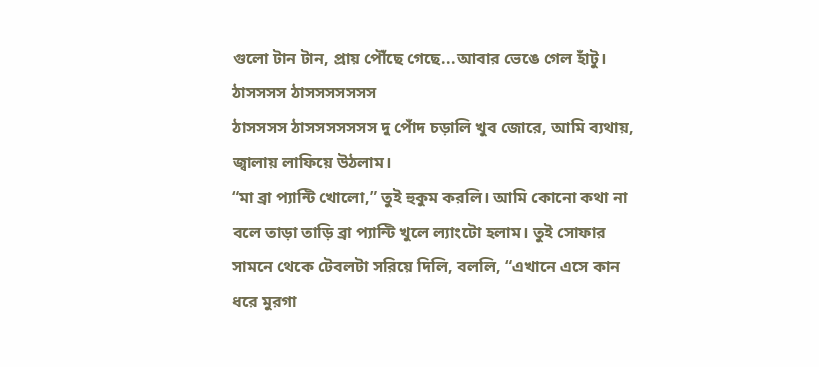গুলো টান টান, প্রায় পৌঁছে গেছে...আবার ভেঙে গেল হাঁটু।
ঠাসসসস ঠাসসসসসসস
ঠাসসসস ঠাসসসসসসস দু পোঁদ চড়ালি খুব জোরে, আমি ব্যথায়, জ্বালায় লাফিয়ে উঠলাম।
“মা ব্রা প্যান্টি খোলো,” তুই হুকুম করলি। আমি কোনো কথা না বলে তাড়া তাড়ি ব্রা প্যান্টি খুলে ল্যাংটো হলাম। তুই সোফার সামনে থেকে টেবলটা সরিয়ে দিলি, বললি, “এখানে এসে কান ধরে মুরগা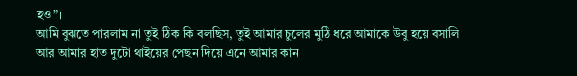হও”।
আমি বুঝতে পারলাম না তুই ঠিক কি বলছিস, তুই আমার চুলের মুঠি ধরে আমাকে উবু হয়ে বসালি আর আমার হাত দুটো থাইয়ের পেছন দিয়ে এনে আমার কান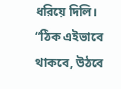ধরিয়ে দিলি।
“ঠিক এইভাবে থাকবে, উঠবে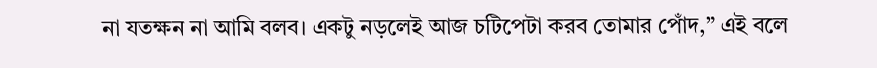না যতক্ষন না আমি বলব। একটু নড়লেই আজ চটিপেটা করব তোমার পোঁদ,” এই বলে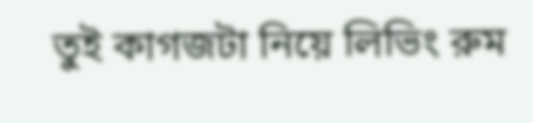তুই কাগজটা নিয়ে লিভিং রুম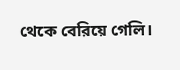থেকে বেরিয়ে গেলি।